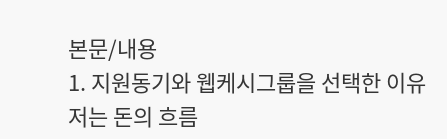본문/내용
1. 지원동기와 웹케시그룹을 선택한 이유
저는 돈의 흐름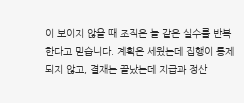이 보이지 않을 때 조직은 늘 같은 실수를 반복한다고 믿습니다. 계획은 세웠는데 집행이 통제되지 않고, 결재는 끝났는데 지급과 정산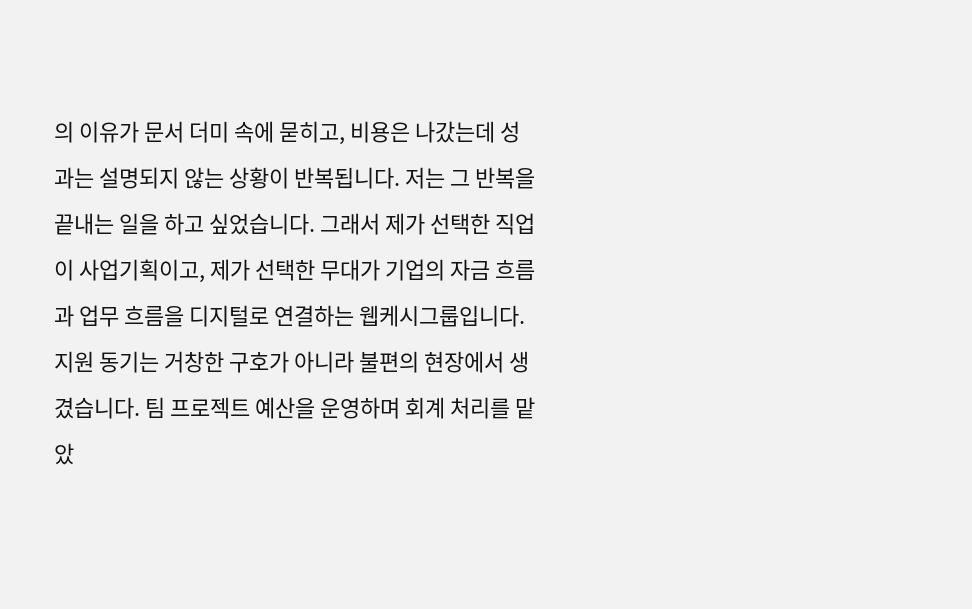의 이유가 문서 더미 속에 묻히고, 비용은 나갔는데 성과는 설명되지 않는 상황이 반복됩니다. 저는 그 반복을 끝내는 일을 하고 싶었습니다. 그래서 제가 선택한 직업이 사업기획이고, 제가 선택한 무대가 기업의 자금 흐름과 업무 흐름을 디지털로 연결하는 웹케시그룹입니다.
지원 동기는 거창한 구호가 아니라 불편의 현장에서 생겼습니다. 팀 프로젝트 예산을 운영하며 회계 처리를 맡았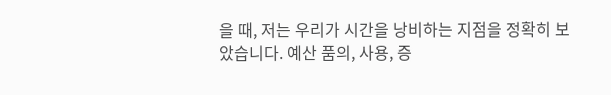을 때, 저는 우리가 시간을 낭비하는 지점을 정확히 보았습니다. 예산 품의, 사용, 증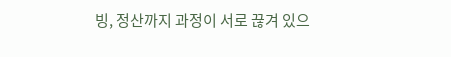빙, 정산까지 과정이 서로 끊겨 있으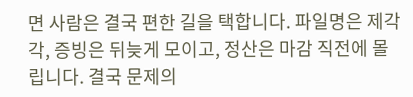면 사람은 결국 편한 길을 택합니다. 파일명은 제각각, 증빙은 뒤늦게 모이고, 정산은 마감 직전에 몰립니다. 결국 문제의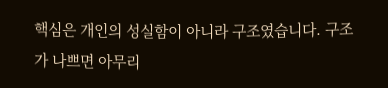핵심은 개인의 성실함이 아니라 구조였습니다. 구조가 나쁘면 아무리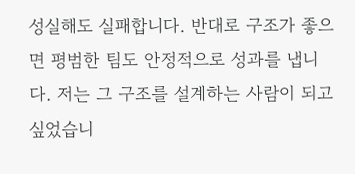성실해도 실패합니다. 반대로 구조가 좋으면 평범한 팀도 안정적으로 성과를 냅니다. 저는 그 구조를 설계하는 사람이 되고 싶었습니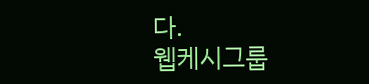다.
웹케시그룹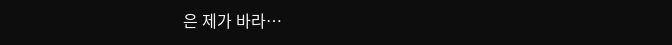은 제가 바라…